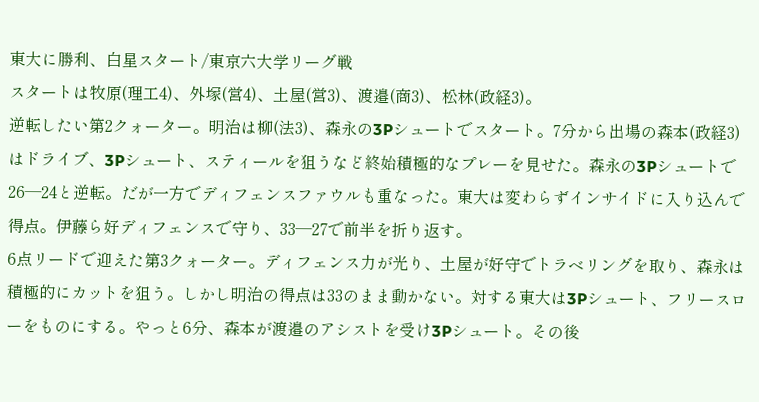東大に勝利、白星スタート/東京六大学リーグ戦
スタートは牧原(理工4)、外塚(営4)、土屋(営3)、渡邉(商3)、松林(政経3)。
逆転したい第2クォーター。明治は柳(法3)、森永の3Pシュートでスタート。7分から出場の森本(政経3)はドライブ、3Pシュート、スティールを狙うなど終始積極的なプレーを見せた。森永の3Pシュートで26―24と逆転。だが一方でディフェンスファウルも重なった。東大は変わらずインサイドに入り込んで得点。伊藤ら好ディフェンスで守り、33―27で前半を折り返す。
6点リードで迎えた第3クォーター。ディフェンス力が光り、土屋が好守でトラベリングを取り、森永は積極的にカットを狙う。しかし明治の得点は33のまま動かない。対する東大は3Pシュート、フリースローをものにする。やっと6分、森本が渡邉のアシストを受け3Pシュート。その後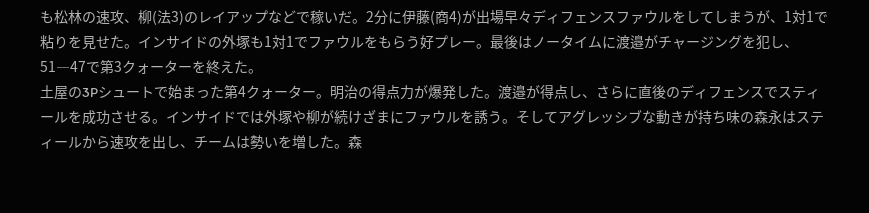も松林の速攻、柳(法3)のレイアップなどで稼いだ。2分に伊藤(商4)が出場早々ディフェンスファウルをしてしまうが、1対1で粘りを見せた。インサイドの外塚も1対1でファウルをもらう好プレー。最後はノータイムに渡邉がチャージングを犯し、51―47で第3クォーターを終えた。
土屋の3Pシュートで始まった第4クォーター。明治の得点力が爆発した。渡邉が得点し、さらに直後のディフェンスでスティールを成功させる。インサイドでは外塚や柳が続けざまにファウルを誘う。そしてアグレッシブな動きが持ち味の森永はスティールから速攻を出し、チームは勢いを増した。森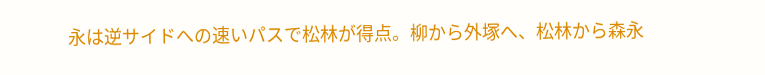永は逆サイドへの速いパスで松林が得点。柳から外塚へ、松林から森永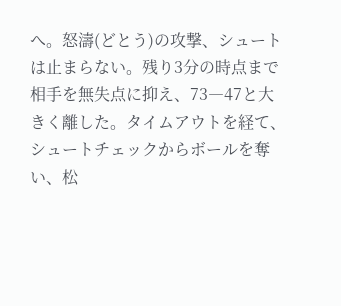へ。怒濤(どとう)の攻撃、シュートは止まらない。残り3分の時点まで相手を無失点に抑え、73―47と大きく離した。タイムアウトを経て、シュートチェックからボールを奪い、松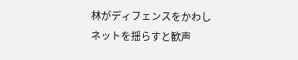林がディフェンスをかわしネットを揺らすと歓声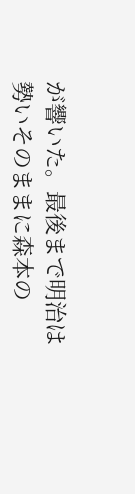が響いた。最後まで明治は勢いそのままに森本の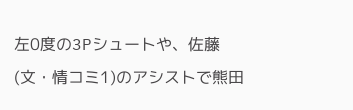左0度の3Pシュートや、佐藤(文・情コミ1)のアシストで熊田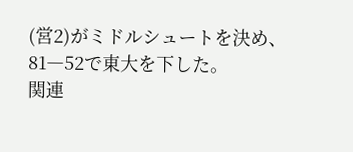(営2)がミドルシュートを決め、81―52で東大を下した。
関連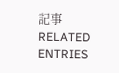記事
RELATED ENTRIES